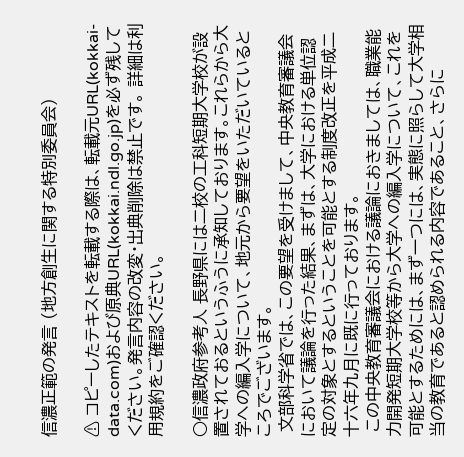信濃正範の発言 (地方創生に関する特別委員会)

⚠ コピーしたテキストを転載する際は、転載元URL(kokkai-data.com)および原典URL(kokkai.ndl.go.jp)を必ず残してください。発言内容の改変・出典削除は禁止です。 詳細は利用規約をご確認ください。

○信濃政府参考人 長野県には二校の工科短期大学校が設置されておるというふうに承知しております。これらから大学への編入学について、地元から要望をいただいているところでございます。
 文部科学省では、この要望を受けまして、中央教育審議会において議論を行った結果、まずは、大学における単位認定の対象とするということを可能とする制度改正を平成二十六年九月に既に行っております。
 この中央教育審議会における議論におきましては、職業能力開発短期大学校等から大学への編入学について、これを可能とするためには、まず一つには、実態に照らして大学相当の教育であると認められる内容であること、さらに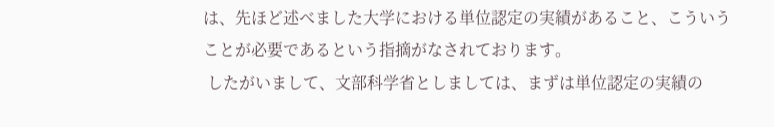は、先ほど述べました大学における単位認定の実績があること、こういうことが必要であるという指摘がなされております。
 したがいまして、文部科学省としましては、まずは単位認定の実績の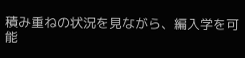積み重ねの状況を見ながら、編入学を可能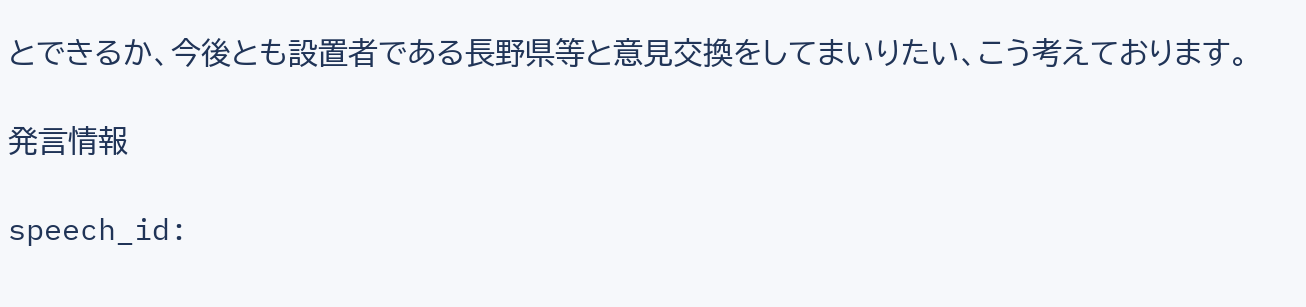とできるか、今後とも設置者である長野県等と意見交換をしてまいりたい、こう考えております。

発言情報

speech_id: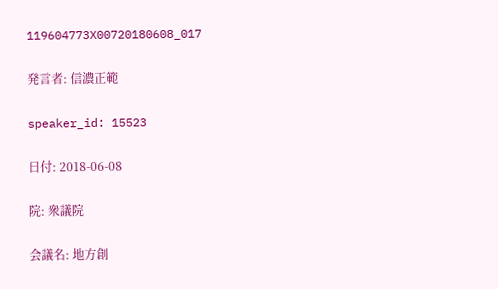119604773X00720180608_017

発言者: 信濃正範

speaker_id: 15523

日付: 2018-06-08

院: 衆議院

会議名: 地方創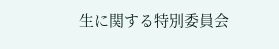生に関する特別委員会